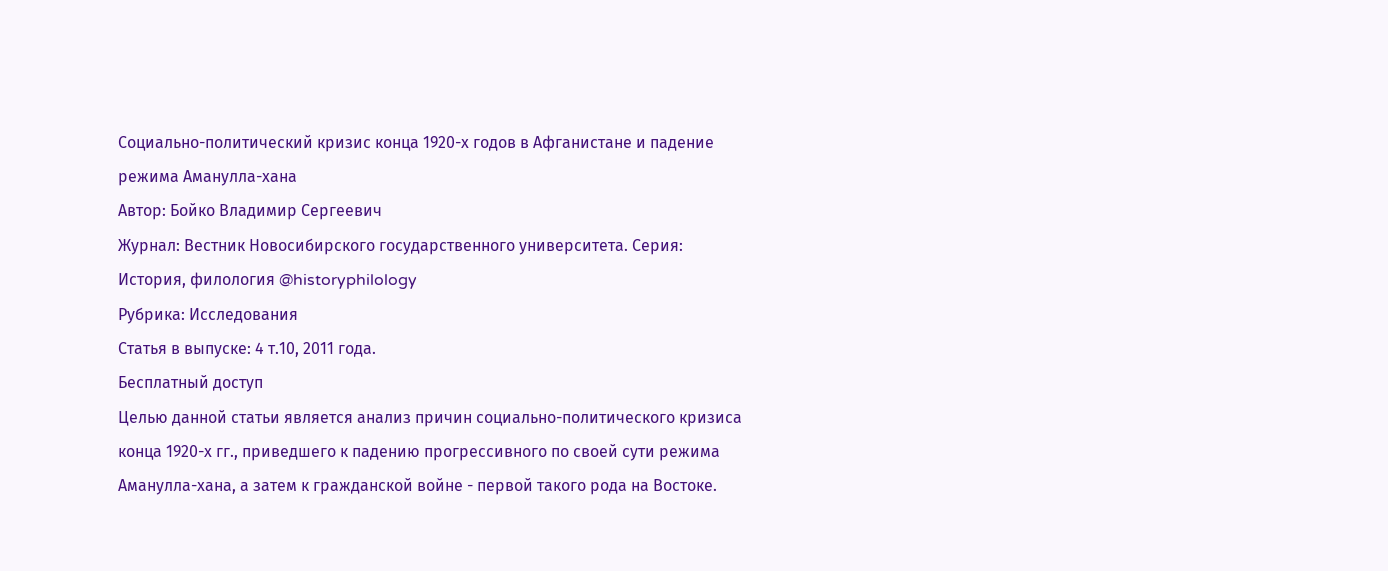Социально-политический кризис конца 1920-х годов в Афганистане и падение режима Аманулла-хана
Автор: Бойко Владимир Сергеевич
Журнал: Вестник Новосибирского государственного университета. Серия: История, филология @historyphilology
Рубрика: Исследования
Статья в выпуске: 4 т.10, 2011 года.
Бесплатный доступ
Целью данной статьи является анализ причин социально-политического кризиса конца 1920-х гг., приведшего к падению прогрессивного по своей сути режима Аманулла-хана, а затем к гражданской войне - первой такого рода на Востоке.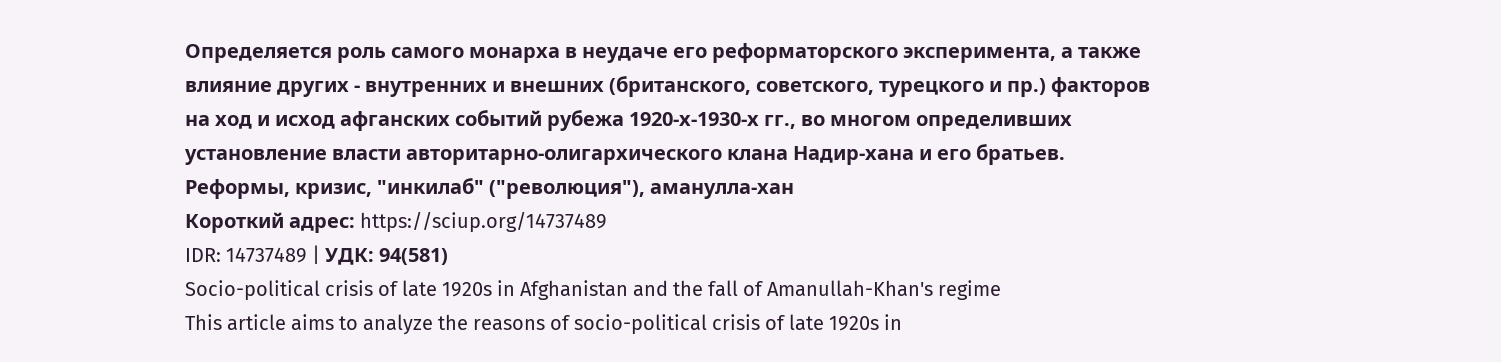Определяется роль самого монарха в неудаче его реформаторского эксперимента, а также влияние других - внутренних и внешних (британского, советского, турецкого и пр.) факторов на ход и исход афганских событий рубежа 1920-х-1930-х гг., во многом определивших установление власти авторитарно-олигархического клана Надир-хана и его братьев.
Реформы, кризис, "инкилаб" ("революция"), аманулла-хан
Короткий адрес: https://sciup.org/14737489
IDR: 14737489 | УДК: 94(581)
Socio-political crisis of late 1920s in Afghanistan and the fall of Amanullah-Khan's regime
This article aims to analyze the reasons of socio-political crisis of late 1920s in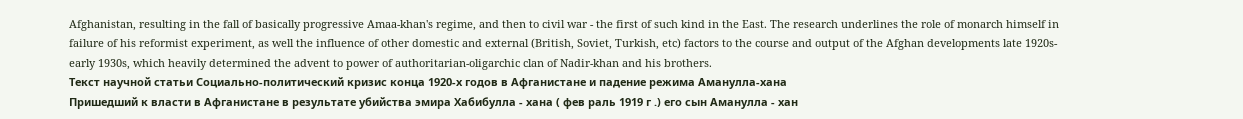Afghanistan, resulting in the fall of basically progressive Amaa-khan's regime, and then to civil war - the first of such kind in the East. The research underlines the role of monarch himself in failure of his reformist experiment, as well the influence of other domestic and external (British, Soviet, Turkish, etc) factors to the course and output of the Afghan developments late 1920s-early 1930s, which heavily determined the advent to power of authoritarian-oligarchic clan of Nadir-khan and his brothers.
Текст научной статьи Социально-политический кризис конца 1920-х годов в Афганистане и падение режима Аманулла-хана
Пришедший к власти в Афганистане в результате убийства эмира Хабибулла - хана ( фев раль 1919 г .) его сын Аманулла - хан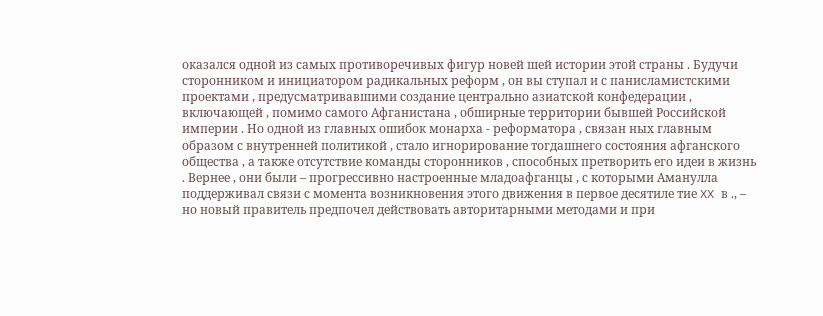оказался одной из самых противоречивых фигур новей шей истории этой страны . Будучи сторонником и инициатором радикальных реформ , он вы ступал и с панисламистскими проектами , предусматривавшими создание центрально азиатской конфедерации , включающей , помимо самого Афганистана , обширные территории бывшей Российской империи . Но одной из главных ошибок монарха - реформатора , связан ных главным образом с внутренней политикой , стало игнорирование тогдашнего состояния афганского общества , а также отсутствие команды сторонников , способных претворить его идеи в жизнь . Вернее , они были – прогрессивно настроенные младоафганцы , с которыми Аманулла поддерживал связи с момента возникновения этого движения в первое десятиле тие XX в ., – но новый правитель предпочел действовать авторитарными методами и при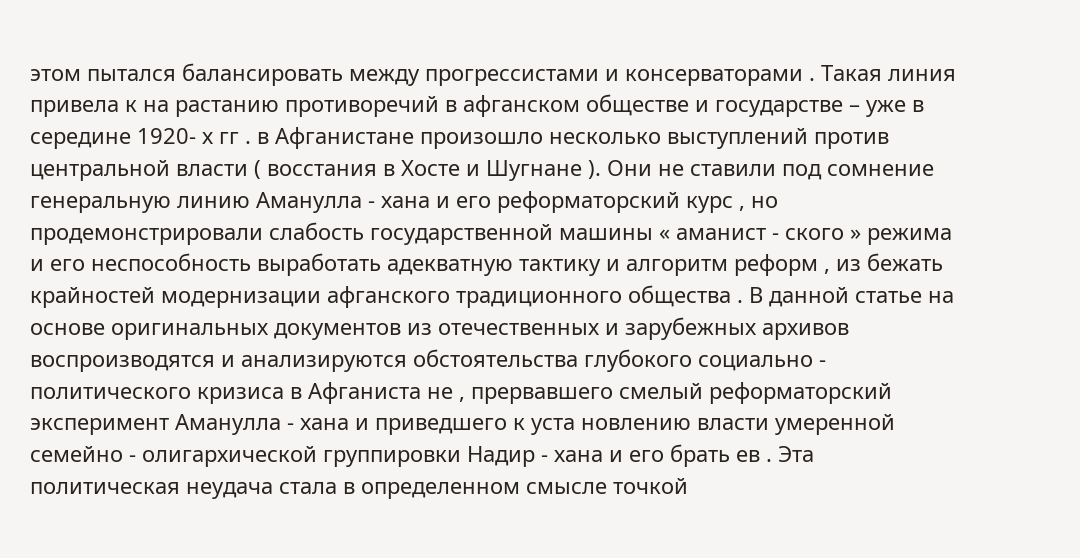этом пытался балансировать между прогрессистами и консерваторами . Такая линия привела к на растанию противоречий в афганском обществе и государстве – уже в середине 1920- х гг . в Афганистане произошло несколько выступлений против центральной власти ( восстания в Хосте и Шугнане ). Они не ставили под сомнение генеральную линию Аманулла - хана и его реформаторский курс , но продемонстрировали слабость государственной машины « аманист - ского » режима и его неспособность выработать адекватную тактику и алгоритм реформ , из бежать крайностей модернизации афганского традиционного общества . В данной статье на основе оригинальных документов из отечественных и зарубежных архивов воспроизводятся и анализируются обстоятельства глубокого социально - политического кризиса в Афганиста не , прервавшего смелый реформаторский эксперимент Аманулла - хана и приведшего к уста новлению власти умеренной семейно - олигархической группировки Надир - хана и его брать ев . Эта политическая неудача стала в определенном смысле точкой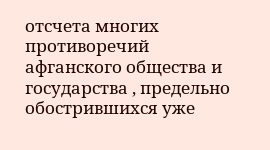отсчета многих противоречий афганского общества и государства , предельно обострившихся уже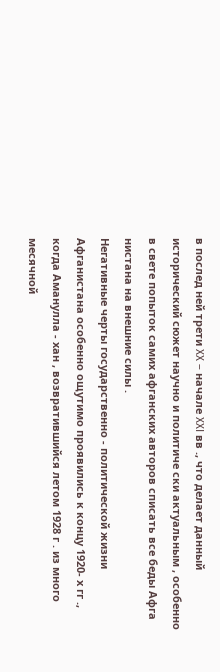в послед ней трети XX – начале XXI вв ., что делает данный исторический сюжет научно и политиче ски актуальным , особенно в свете попыток самих афганских авторов списать все беды Афга нистана на внешние силы .
Негативные черты государственно - политической жизни Афганистана особенно ощутимо проявились к концу 1920- х гг ., когда Аманулла - хан , возвратившийся летом 1928 г . из много месячной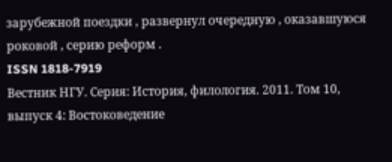зарубежной поездки , развернул очередную , оказавшуюся роковой , серию реформ .
ISSN 1818-7919
Вестник НГУ. Серия: История, филология. 2011. Том 10, выпуск 4: Востоковедение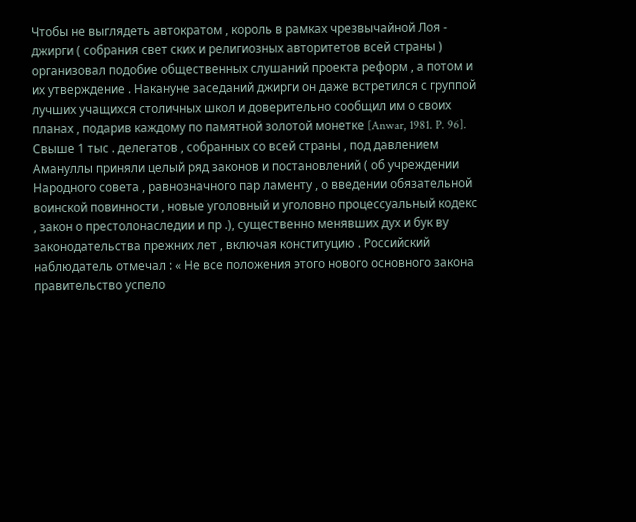Чтобы не выглядеть автократом , король в рамках чрезвычайной Лоя - джирги ( собрания свет ских и религиозных авторитетов всей страны ) организовал подобие общественных слушаний проекта реформ , а потом и их утверждение . Накануне заседаний джирги он даже встретился с группой лучших учащихся столичных школ и доверительно сообщил им о своих планах , подарив каждому по памятной золотой монетке [Anwar, 1981. P. 96].
Свыше 1 тыс . делегатов , собранных со всей страны , под давлением Амануллы приняли целый ряд законов и постановлений ( об учреждении Народного совета , равнозначного пар ламенту , о введении обязательной воинской повинности , новые уголовный и уголовно процессуальный кодекс , закон о престолонаследии и пр .), существенно менявших дух и бук ву законодательства прежних лет , включая конституцию . Российский наблюдатель отмечал : « Не все положения этого нового основного закона правительство успело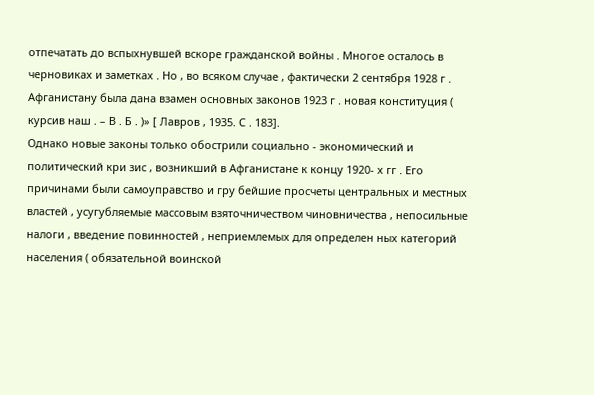отпечатать до вспыхнувшей вскоре гражданской войны . Многое осталось в черновиках и заметках . Но , во всяком случае , фактически 2 сентября 1928 г . Афганистану была дана взамен основных законов 1923 г . новая конституция ( курсив наш . – В . Б . )» [ Лавров , 1935. С . 183].
Однако новые законы только обострили социально - экономический и политический кри зис , возникший в Афганистане к концу 1920- х гг . Его причинами были самоуправство и гру бейшие просчеты центральных и местных властей , усугубляемые массовым взяточничеством чиновничества , непосильные налоги , введение повинностей , неприемлемых для определен ных категорий населения ( обязательной воинской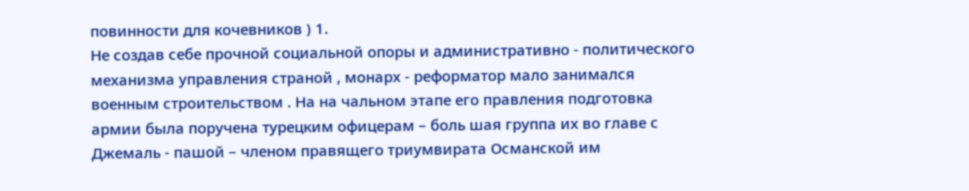повинности для кочевников ) 1.
Не создав себе прочной социальной опоры и административно - политического механизма управления страной , монарх - реформатор мало занимался военным строительством . На на чальном этапе его правления подготовка армии была поручена турецким офицерам – боль шая группа их во главе с Джемаль - пашой – членом правящего триумвирата Османской им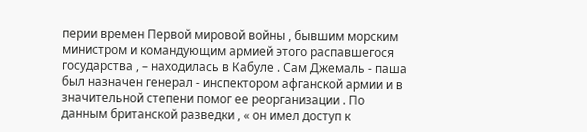перии времен Первой мировой войны , бывшим морским министром и командующим армией этого распавшегося государства , – находилась в Кабуле . Сам Джемаль - паша был назначен генерал - инспектором афганской армии и в значительной степени помог ее реорганизации . По данным британской разведки , « он имел доступ к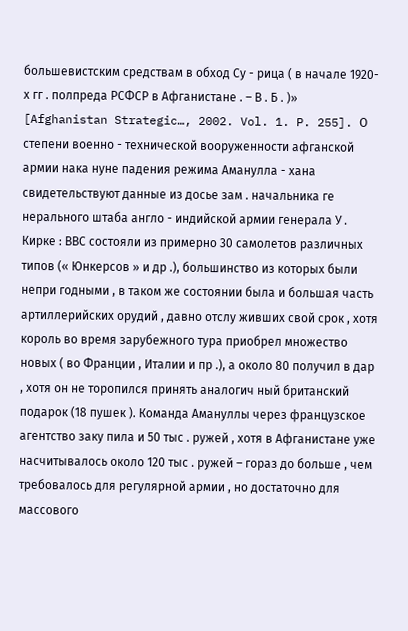большевистским средствам в обход Су - рица ( в начале 1920- х гг . полпреда РСФСР в Афганистане . – В . Б . )» [Afghanistan Strategic…, 2002. Vol. 1. P. 255]. О степени военно - технической вооруженности афганской армии нака нуне падения режима Аманулла - хана свидетельствуют данные из досье зам . начальника ге нерального штаба англо - индийской армии генерала У . Кирке : ВВС состояли из примерно 30 самолетов различных типов (« Юнкерсов » и др .), большинство из которых были непри годными , в таком же состоянии была и большая часть артиллерийских орудий , давно отслу живших свой срок , хотя король во время зарубежного тура приобрел множество новых ( во Франции , Италии и пр .), а около 80 получил в дар , хотя он не торопился принять аналогич ный британский подарок (18 пушек ). Команда Амануллы через французское агентство заку пила и 50 тыс . ружей , хотя в Афганистане уже насчитывалось около 120 тыс . ружей – гораз до больше , чем требовалось для регулярной армии , но достаточно для массового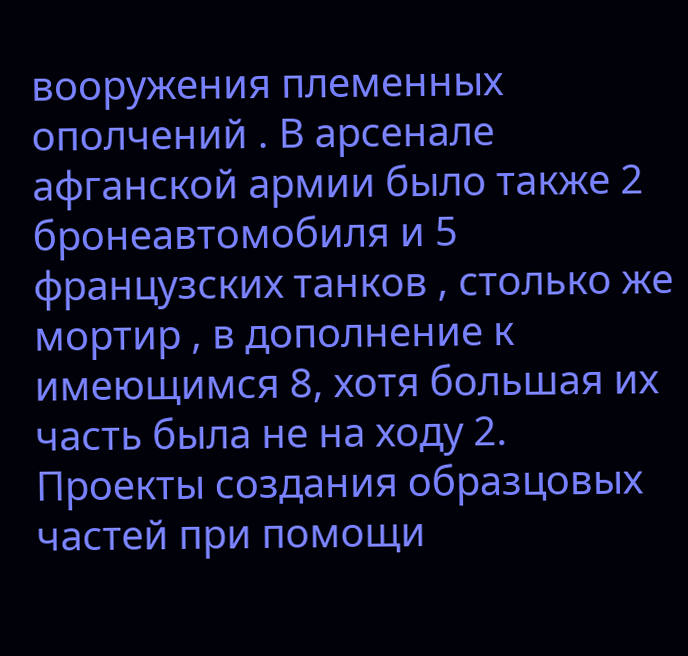вооружения племенных ополчений . В арсенале афганской армии было также 2 бронеавтомобиля и 5 французских танков , столько же мортир , в дополнение к имеющимся 8, хотя большая их часть была не на ходу 2.
Проекты создания образцовых частей при помощи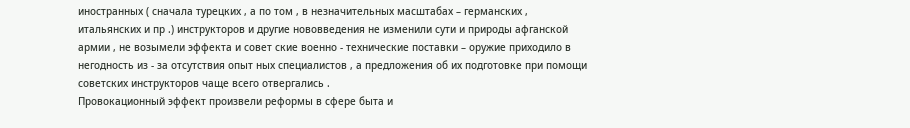иностранных ( сначала турецких , а по том , в незначительных масштабах – германских , итальянских и пр .) инструкторов и другие нововведения не изменили сути и природы афганской армии , не возымели эффекта и совет ские военно - технические поставки – оружие приходило в негодность из - за отсутствия опыт ных специалистов , а предложения об их подготовке при помощи советских инструкторов чаще всего отвергались .
Провокационный эффект произвели реформы в сфере быта и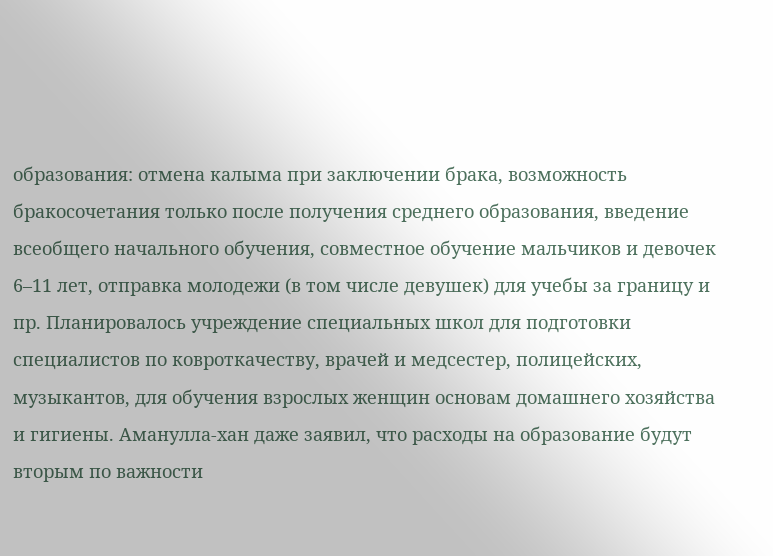образования: отмена калыма при заключении брака, возможность бракосочетания только после получения среднего образования, введение всеобщего начального обучения, совместное обучение мальчиков и девочек 6–11 лет, отправка молодежи (в том числе девушек) для учебы за границу и пр. Планировалось учреждение специальных школ для подготовки специалистов по ковроткачеству, врачей и медсестер, полицейских, музыкантов, для обучения взрослых женщин основам домашнего хозяйства и гигиены. Аманулла-хан даже заявил, что расходы на образование будут вторым по важности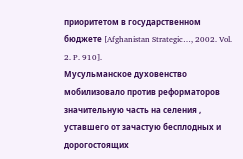приоритетом в государственном бюджете [Afghanistan Strategic…, 2002. Vol. 2. P. 910].
Мусульманское духовенство мобилизовало против реформаторов значительную часть на селения , уставшего от зачастую бесплодных и дорогостоящих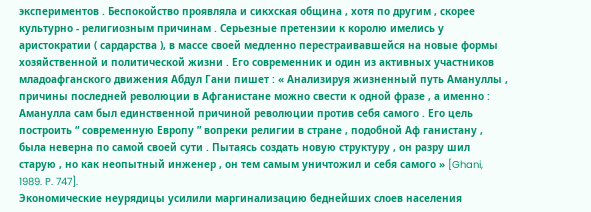экспериментов . Беспокойство проявляла и сикхская община , хотя по другим , скорее культурно - религиозным причинам . Серьезные претензии к королю имелись у аристократии ( сардарства ), в массе своей медленно перестраивавшейся на новые формы хозяйственной и политической жизни . Его современник и один из активных участников младоафганского движения Абдул Гани пишет : « Анализируя жизненный путь Амануллы , причины последней революции в Афганистане можно свести к одной фразе , а именно : Аманулла сам был единственной причиной революции против себя самого . Его цель построить “ современную Европу ” вопреки религии в стране , подобной Аф ганистану , была неверна по самой своей сути . Пытаясь создать новую структуру , он разру шил старую , но как неопытный инженер , он тем самым уничтожил и себя самого » [Ghani, 1989. P. 747].
Экономические неурядицы усилили маргинализацию беднейших слоев населения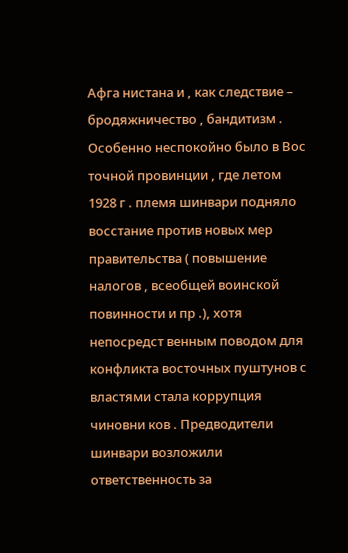Афга нистана и , как следствие – бродяжничество , бандитизм . Особенно неспокойно было в Вос точной провинции , где летом 1928 г . племя шинвари подняло восстание против новых мер правительства ( повышение налогов , всеобщей воинской повинности и пр .), хотя непосредст венным поводом для конфликта восточных пуштунов с властями стала коррупция чиновни ков . Предводители шинвари возложили ответственность за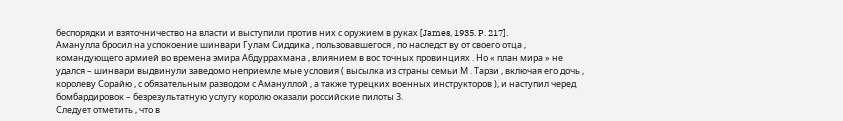беспорядки и взяточничество на власти и выступили против них с оружием в руках [James, 1935. P. 217].
Аманулла бросил на успокоение шинвари Гулам Сиддика , пользовавшегося , по наследст ву от своего отца , командующего армией во времена эмира Абдуррахмана , влиянием в вос точных провинциях . Но « план мира » не удался – шинвари выдвинули заведомо неприемле мые условия ( высылка из страны семьи М . Тарзи , включая его дочь , королеву Сорайю , с обязательным разводом с Амануллой , а также турецких военных инструкторов ), и наступил черед бомбардировок – безрезультатную услугу королю оказали российские пилоты 3.
Следует отметить , что в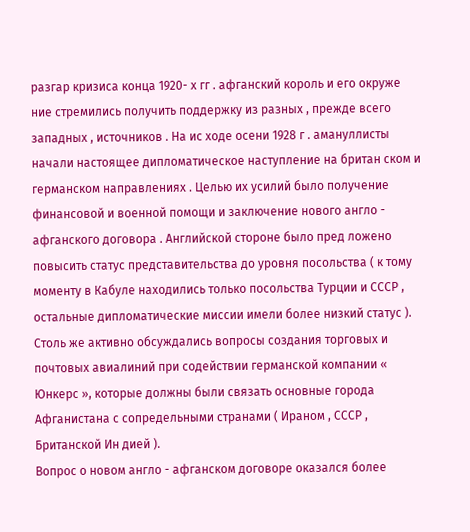разгар кризиса конца 1920- х гг . афганский король и его окруже ние стремились получить поддержку из разных , прежде всего западных , источников . На ис ходе осени 1928 г . амануллисты начали настоящее дипломатическое наступление на британ ском и германском направлениях . Целью их усилий было получение финансовой и военной помощи и заключение нового англо - афганского договора . Английской стороне было пред ложено повысить статус представительства до уровня посольства ( к тому моменту в Кабуле находились только посольства Турции и СССР , остальные дипломатические миссии имели более низкий статус ). Столь же активно обсуждались вопросы создания торговых и почтовых авиалиний при содействии германской компании « Юнкерс », которые должны были связать основные города Афганистана с сопредельными странами ( Ираном , СССР , Британской Ин дией ).
Вопрос о новом англо - афганском договоре оказался более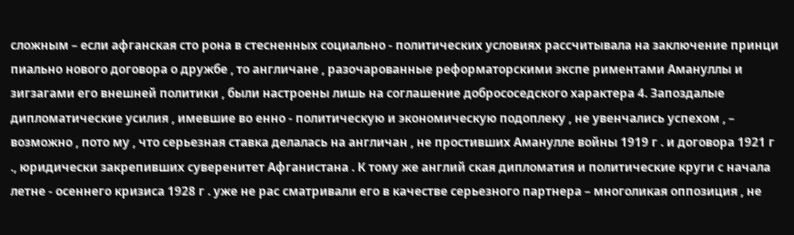сложным – если афганская сто рона в стесненных социально - политических условиях рассчитывала на заключение принци пиально нового договора о дружбе , то англичане , разочарованные реформаторскими экспе риментами Амануллы и зигзагами его внешней политики , были настроены лишь на соглашение добрососедского характера 4. Запоздалые дипломатические усилия , имевшие во енно - политическую и экономическую подоплеку , не увенчались успехом , – возможно , пото му , что серьезная ставка делалась на англичан , не простивших Аманулле войны 1919 г . и договора 1921 г ., юридически закрепивших суверенитет Афганистана . К тому же англий ская дипломатия и политические круги с начала летне - осеннего кризиса 1928 г . уже не рас сматривали его в качестве серьезного партнера – многоликая оппозиция , не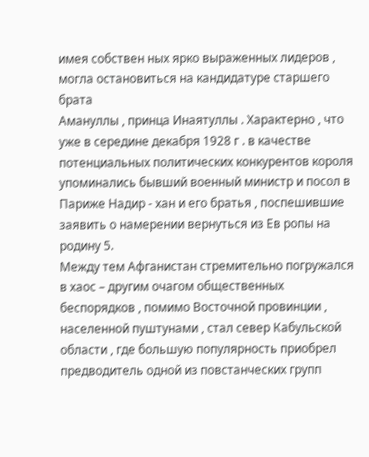имея собствен ных ярко выраженных лидеров , могла остановиться на кандидатуре старшего брата
Амануллы , принца Инаятуллы . Характерно , что уже в середине декабря 1928 г . в качестве потенциальных политических конкурентов короля упоминались бывший военный министр и посол в Париже Надир - хан и его братья , поспешившие заявить о намерении вернуться из Ев ропы на родину 5.
Между тем Афганистан стремительно погружался в хаос – другим очагом общественных беспорядков , помимо Восточной провинции , населенной пуштунами , стал север Кабульской области , где большую популярность приобрел предводитель одной из повстанческих групп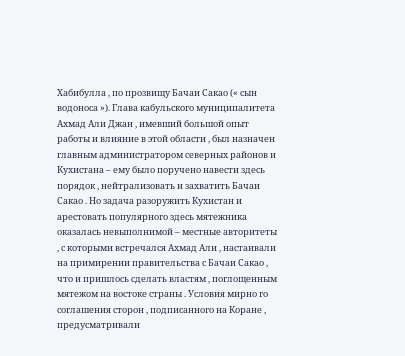Хабибулла , по прозвищу Бачаи Сакао (« сын водоноса »). Глава кабульского муниципалитета Ахмад Али Джан , имевший большой опыт работы и влияние в этой области , был назначен главным администратором северных районов и Кухистана – ему было поручено навести здесь порядок , нейтрализовать и захватить Бачаи Сакао . Но задача разоружить Кухистан и арестовать популярного здесь мятежника оказалась невыполнимой – местные авторитеты , с которыми встречался Ахмад Али , настаивали на примирении правительства с Бачаи Сакао , что и пришлось сделать властям , поглощенным мятежом на востоке страны . Условия мирно го соглашения сторон , подписанного на Коране , предусматривали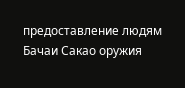предоставление людям Бачаи Сакао оружия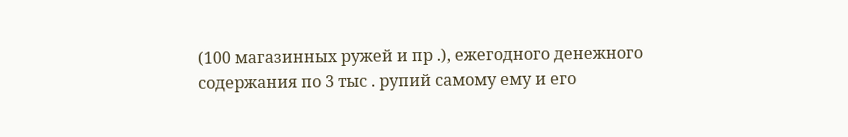(100 магазинных ружей и пр .), ежегодного денежного содержания по 3 тыс . рупий самому ему и его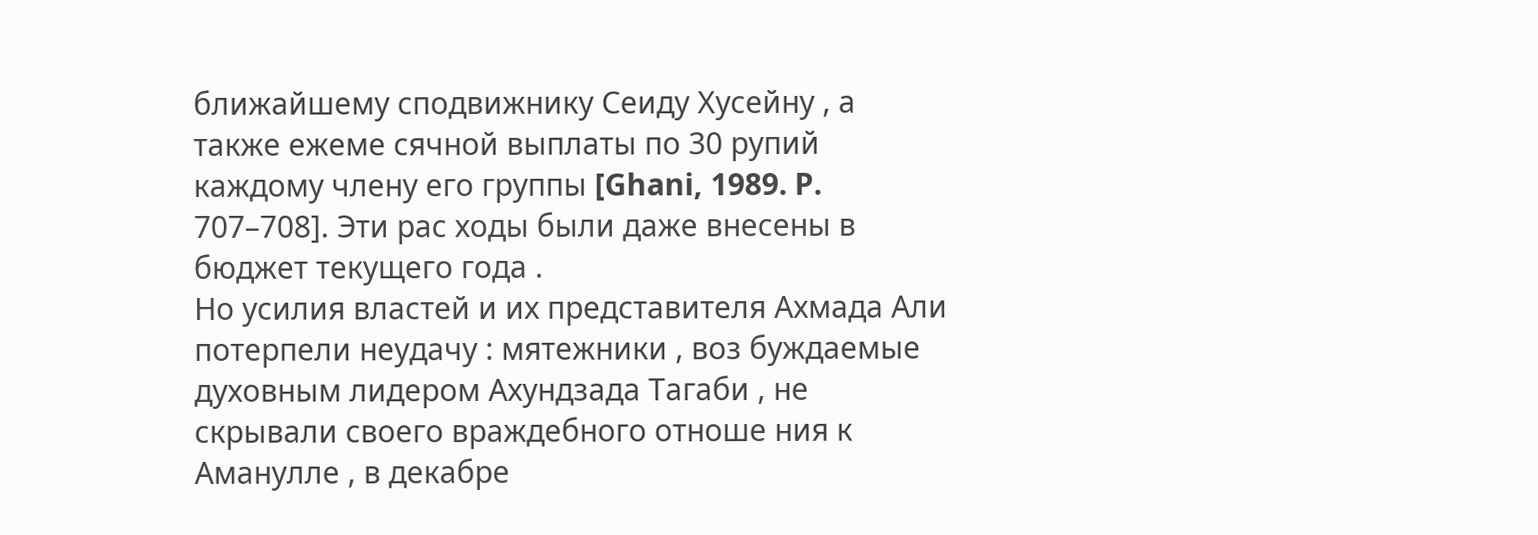ближайшему сподвижнику Сеиду Хусейну , а также ежеме сячной выплаты по 30 рупий каждому члену его группы [Ghani, 1989. P. 707–708]. Эти рас ходы были даже внесены в бюджет текущего года .
Но усилия властей и их представителя Ахмада Али потерпели неудачу : мятежники , воз буждаемые духовным лидером Ахундзада Тагаби , не скрывали своего враждебного отноше ния к Аманулле , в декабре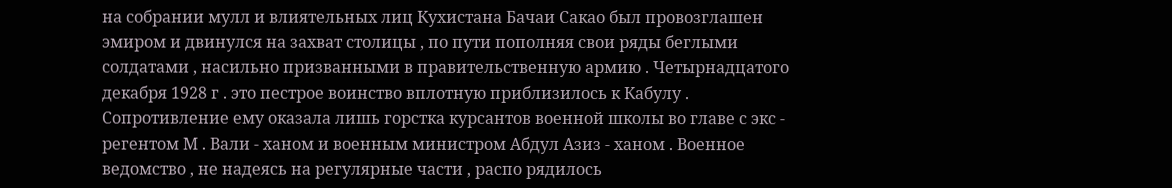на собрании мулл и влиятельных лиц Кухистана Бачаи Сакао был провозглашен эмиром и двинулся на захват столицы , по пути пополняя свои ряды беглыми солдатами , насильно призванными в правительственную армию . Четырнадцатого декабря 1928 г . это пестрое воинство вплотную приблизилось к Кабулу . Сопротивление ему оказала лишь горстка курсантов военной школы во главе с экс - регентом М . Вали - ханом и военным министром Абдул Азиз - ханом . Военное ведомство , не надеясь на регулярные части , распо рядилось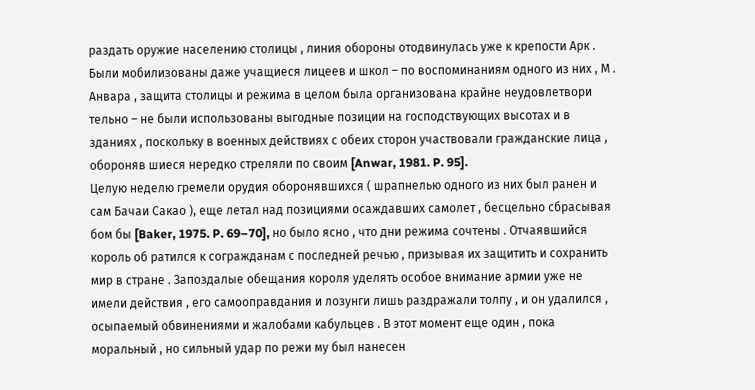раздать оружие населению столицы , линия обороны отодвинулась уже к крепости Арк . Были мобилизованы даже учащиеся лицеев и школ – по воспоминаниям одного из них , М . Анвара , защита столицы и режима в целом была организована крайне неудовлетвори тельно – не были использованы выгодные позиции на господствующих высотах и в зданиях , поскольку в военных действиях с обеих сторон участвовали гражданские лица , обороняв шиеся нередко стреляли по своим [Anwar, 1981. P. 95].
Целую неделю гремели орудия оборонявшихся ( шрапнелью одного из них был ранен и сам Бачаи Сакао ), еще летал над позициями осаждавших самолет , бесцельно сбрасывая бом бы [Baker, 1975. P. 69–70], но было ясно , что дни режима сочтены . Отчаявшийся король об ратился к согражданам с последней речью , призывая их защитить и сохранить мир в стране . Запоздалые обещания короля уделять особое внимание армии уже не имели действия , его самооправдания и лозунги лишь раздражали толпу , и он удалился , осыпаемый обвинениями и жалобами кабульцев . В этот момент еще один , пока моральный , но сильный удар по режи му был нанесен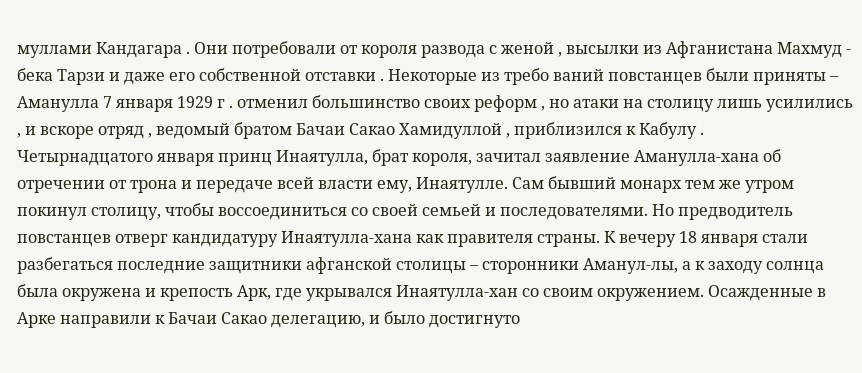муллами Кандагара . Они потребовали от короля развода с женой , высылки из Афганистана Махмуд - бека Тарзи и даже его собственной отставки . Некоторые из требо ваний повстанцев были приняты – Аманулла 7 января 1929 г . отменил большинство своих реформ , но атаки на столицу лишь усилились , и вскоре отряд , ведомый братом Бачаи Сакао Хамидуллой , приблизился к Кабулу .
Четырнадцатого января принц Инаятулла, брат короля, зачитал заявление Аманулла-хана об отречении от трона и передаче всей власти ему, Инаятулле. Сам бывший монарх тем же утром покинул столицу, чтобы воссоединиться со своей семьей и последователями. Но предводитель повстанцев отверг кандидатуру Инаятулла-хана как правителя страны. К вечеру 18 января стали разбегаться последние защитники афганской столицы – сторонники Аманул-лы, а к заходу солнца была окружена и крепость Арк, где укрывался Инаятулла-хан со своим окружением. Осажденные в Арке направили к Бачаи Сакао делегацию, и было достигнуто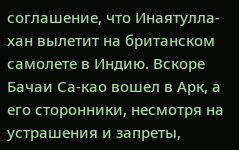соглашение, что Инаятулла-хан вылетит на британском самолете в Индию. Вскоре Бачаи Са-као вошел в Арк, а его сторонники, несмотря на устрашения и запреты,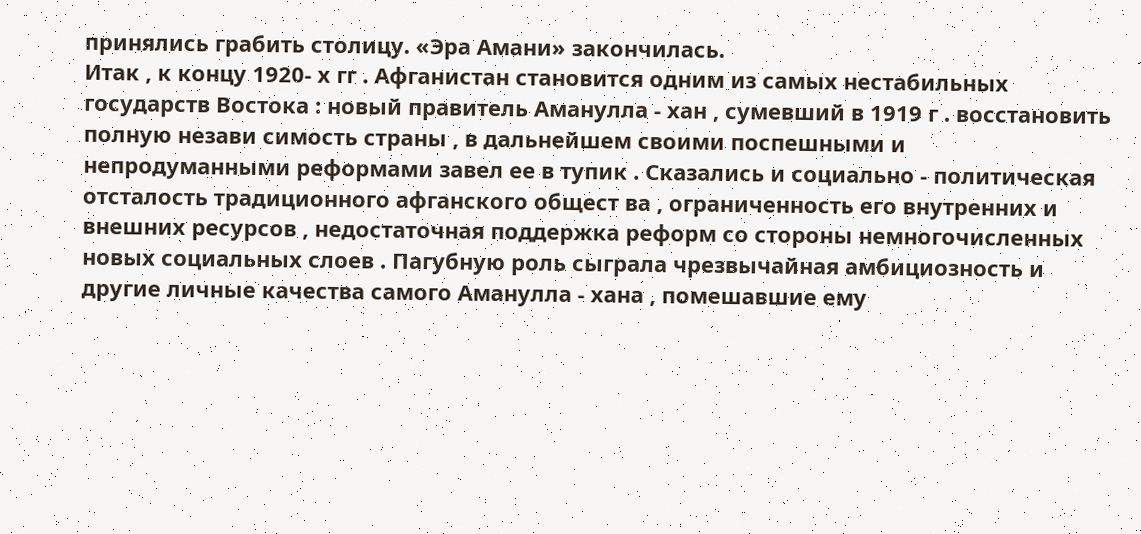принялись грабить столицу. «Эра Амани» закончилась.
Итак , к концу 1920- х гг . Афганистан становится одним из самых нестабильных государств Востока : новый правитель Аманулла - хан , сумевший в 1919 г . восстановить полную незави симость страны , в дальнейшем своими поспешными и непродуманными реформами завел ее в тупик . Сказались и социально - политическая отсталость традиционного афганского общест ва , ограниченность его внутренних и внешних ресурсов , недостаточная поддержка реформ со стороны немногочисленных новых социальных слоев . Пагубную роль сыграла чрезвычайная амбициозность и другие личные качества самого Аманулла - хана , помешавшие ему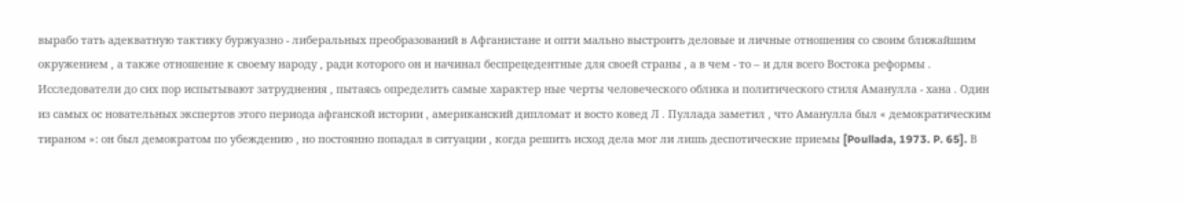вырабо тать адекватную тактику буржуазно - либеральных преобразований в Афганистане и опти мально выстроить деловые и личные отношения со своим ближайшим окружением , а также отношение к своему народу , ради которого он и начинал беспрецедентные для своей страны , а в чем - то – и для всего Востока реформы .
Исследователи до сих пор испытывают затруднения , пытаясь определить самые характер ные черты человеческого облика и политического стиля Аманулла - хана . Один из самых ос новательных экспертов этого периода афганской истории , американский дипломат и восто ковед Л . Пуллада заметил , что Аманулла был « демократическим тираном »: он был демократом по убеждению , но постоянно попадал в ситуации , когда решить исход дела мог ли лишь деспотические приемы [Poullada, 1973. P. 65]. В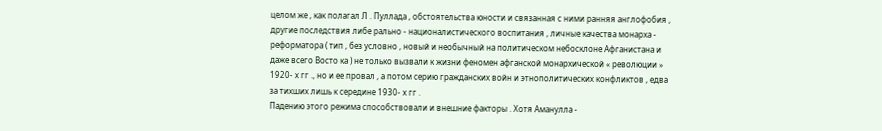целом же , как полагал Л . Пуллада , обстоятельства юности и связанная с ними ранняя англофобия , другие последствия либе рально - националистического воспитания , личные качества монарха - реформатора ( тип , без условно , новый и необычный на политическом небосклоне Афганистана и даже всего Восто ка ) не только вызвали к жизни феномен афганской монархической « революции » 1920- х гг ., но и ее провал , а потом серию гражданских войн и этнополитических конфликтов , едва за тихших лишь к середине 1930- х гг .
Падению этого режима способствовали и внешние факторы . Хотя Аманулла -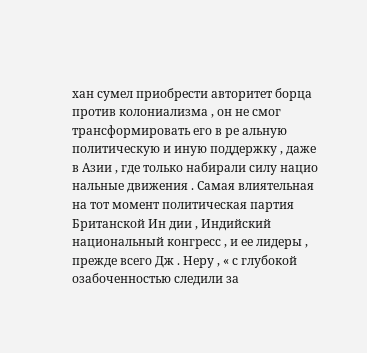хан сумел приобрести авторитет борца против колониализма , он не смог трансформировать его в ре альную политическую и иную поддержку , даже в Азии , где только набирали силу нацио нальные движения . Самая влиятельная на тот момент политическая партия Британской Ин дии , Индийский национальный конгресс , и ее лидеры , прежде всего Дж . Неру , « с глубокой озабоченностью следили за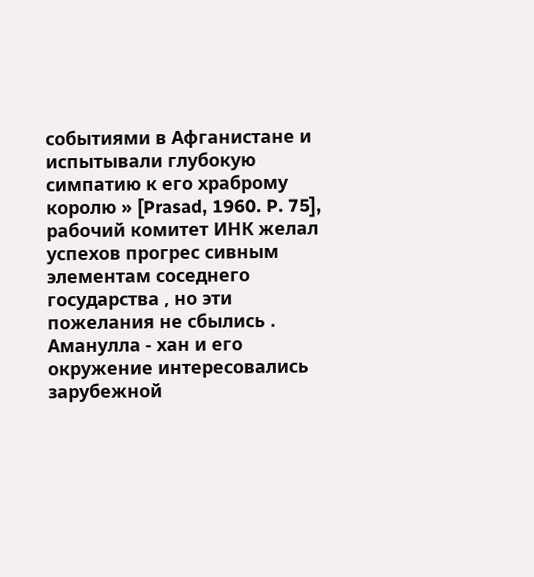событиями в Афганистане и испытывали глубокую симпатию к его храброму королю » [Prasad, 1960. P. 75], рабочий комитет ИНК желал успехов прогрес сивным элементам соседнего государства , но эти пожелания не сбылись .
Аманулла - хан и его окружение интересовались зарубежной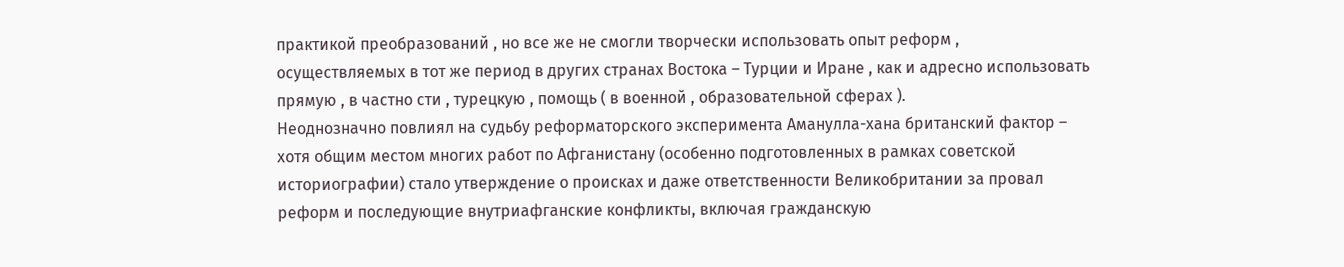практикой преобразований , но все же не смогли творчески использовать опыт реформ , осуществляемых в тот же период в других странах Востока – Турции и Иране , как и адресно использовать прямую , в частно сти , турецкую , помощь ( в военной , образовательной сферах ).
Неоднозначно повлиял на судьбу реформаторского эксперимента Аманулла-хана британский фактор – хотя общим местом многих работ по Афганистану (особенно подготовленных в рамках советской историографии) стало утверждение о происках и даже ответственности Великобритании за провал реформ и последующие внутриафганские конфликты, включая гражданскую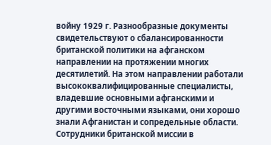войну 1929 г. Разнообразные документы свидетельствуют о сбалансированности британской политики на афганском направлении на протяжении многих десятилетий. На этом направлении работали высококвалифицированные специалисты, владевшие основными афганскими и другими восточными языками, они хорошо знали Афганистан и сопредельные области. Сотрудники британской миссии в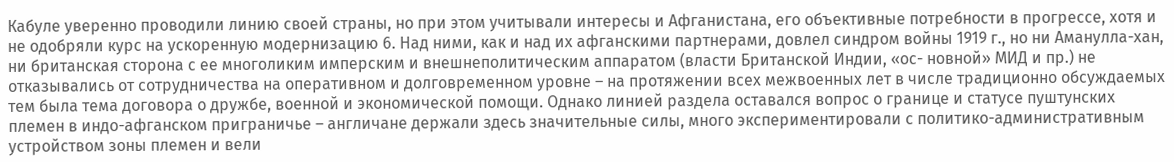Кабуле уверенно проводили линию своей страны, но при этом учитывали интересы и Афганистана, его объективные потребности в прогрессе, хотя и не одобряли курс на ускоренную модернизацию 6. Над ними, как и над их афганскими партнерами, довлел синдром войны 1919 г., но ни Аманулла-хан, ни британская сторона с ее многоликим имперским и внешнеполитическим аппаратом (власти Британской Индии, «ос- новной» МИД и пр.) не отказывались от сотрудничества на оперативном и долговременном уровне – на протяжении всех межвоенных лет в числе традиционно обсуждаемых тем была тема договора о дружбе, военной и экономической помощи. Однако линией раздела оставался вопрос о границе и статусе пуштунских племен в индо-афганском приграничье – англичане держали здесь значительные силы, много экспериментировали с политико-административным устройством зоны племен и вели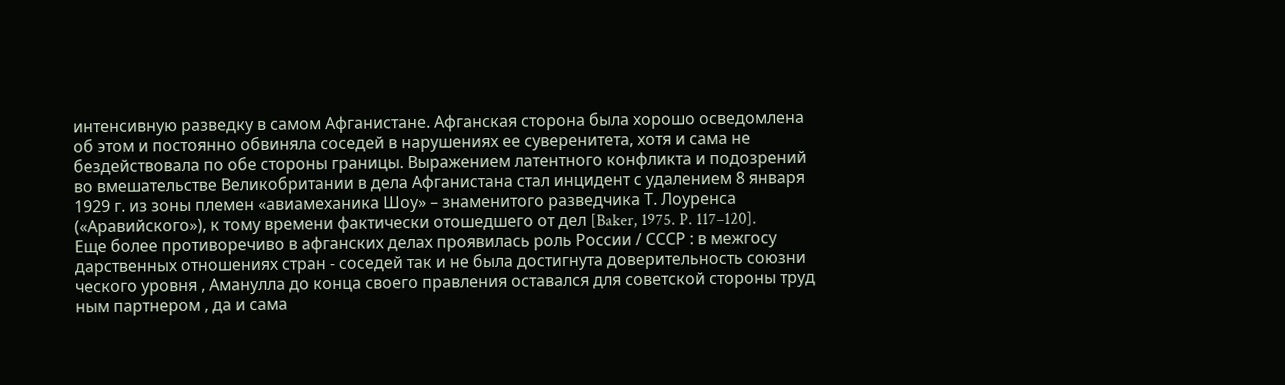интенсивную разведку в самом Афганистане. Афганская сторона была хорошо осведомлена об этом и постоянно обвиняла соседей в нарушениях ее суверенитета, хотя и сама не бездействовала по обе стороны границы. Выражением латентного конфликта и подозрений во вмешательстве Великобритании в дела Афганистана стал инцидент с удалением 8 января 1929 г. из зоны племен «авиамеханика Шоу» – знаменитого разведчика Т. Лоуренса («Аравийского»), к тому времени фактически отошедшего от дел [Baker, 1975. P. 117–120].
Еще более противоречиво в афганских делах проявилась роль России / СССР : в межгосу дарственных отношениях стран - соседей так и не была достигнута доверительность союзни ческого уровня , Аманулла до конца своего правления оставался для советской стороны труд ным партнером , да и сама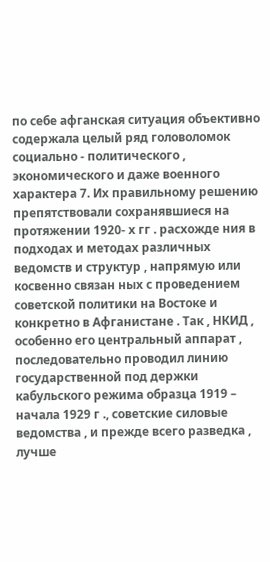по себе афганская ситуация объективно содержала целый ряд головоломок социально - политического , экономического и даже военного характера 7. Их правильному решению препятствовали сохранявшиеся на протяжении 1920- х гг . расхожде ния в подходах и методах различных ведомств и структур , напрямую или косвенно связан ных с проведением советской политики на Востоке и конкретно в Афганистане . Так , НКИД , особенно его центральный аппарат , последовательно проводил линию государственной под держки кабульского режима образца 1919 – начала 1929 г ., советские силовые ведомства , и прежде всего разведка , лучше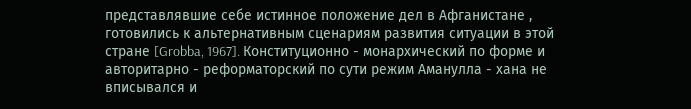представлявшие себе истинное положение дел в Афганистане , готовились к альтернативным сценариям развития ситуации в этой стране [Grobba, 1967]. Конституционно - монархический по форме и авторитарно - реформаторский по сути режим Аманулла - хана не вписывался и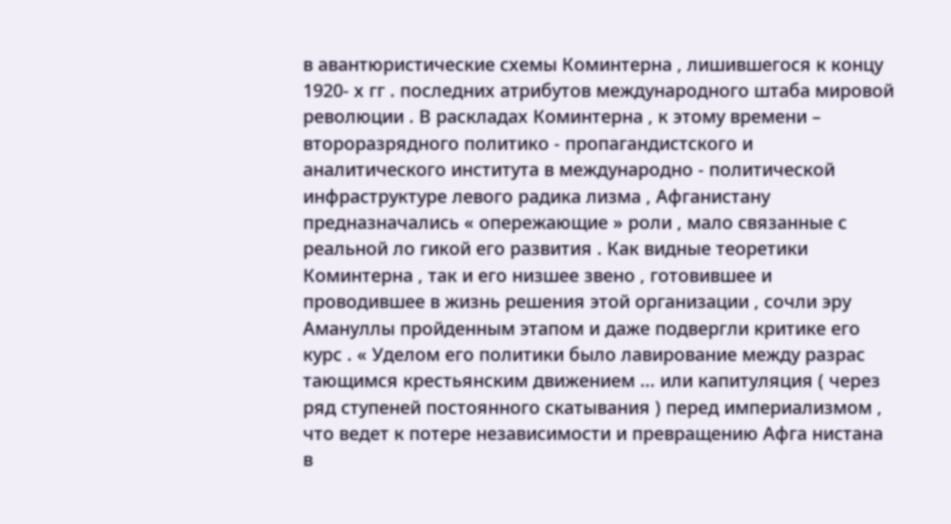в авантюристические схемы Коминтерна , лишившегося к концу 1920- х гг . последних атрибутов международного штаба мировой революции . В раскладах Коминтерна , к этому времени – второразрядного политико - пропагандистского и аналитического института в международно - политической инфраструктуре левого радика лизма , Афганистану предназначались « опережающие » роли , мало связанные с реальной ло гикой его развития . Как видные теоретики Коминтерна , так и его низшее звено , готовившее и проводившее в жизнь решения этой организации , сочли эру Амануллы пройденным этапом и даже подвергли критике его курс . « Уделом его политики было лавирование между разрас тающимся крестьянским движением ... или капитуляция ( через ряд ступеней постоянного скатывания ) перед империализмом , что ведет к потере независимости и превращению Афга нистана в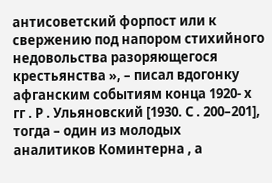антисоветский форпост или к свержению под напором стихийного недовольства разоряющегося крестьянства », – писал вдогонку афганским событиям конца 1920- х гг . Р . Ульяновский [1930. С . 200–201], тогда – один из молодых аналитиков Коминтерна , а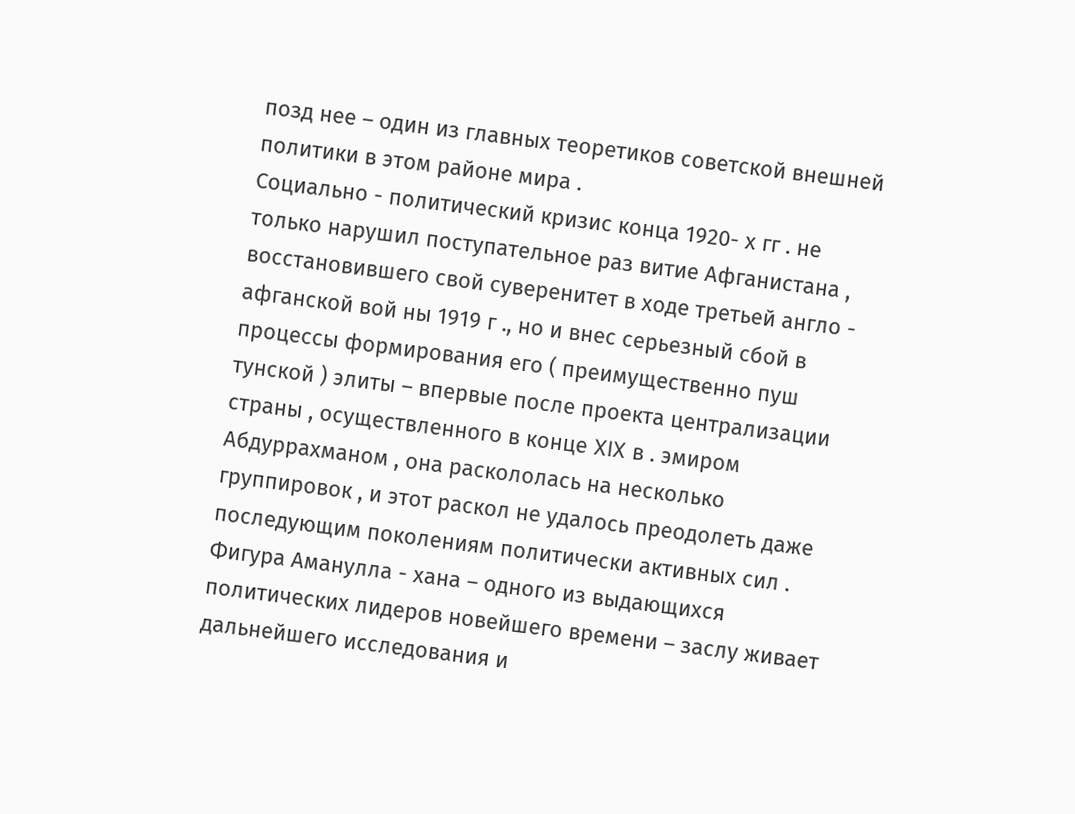позд нее – один из главных теоретиков советской внешней политики в этом районе мира .
Социально - политический кризис конца 1920- х гг . не только нарушил поступательное раз витие Афганистана , восстановившего свой суверенитет в ходе третьей англо - афганской вой ны 1919 г ., но и внес серьезный сбой в процессы формирования его ( преимущественно пуш тунской ) элиты – впервые после проекта централизации страны , осуществленного в конце XIX в . эмиром Абдуррахманом , она раскололась на несколько группировок , и этот раскол не удалось преодолеть даже последующим поколениям политически активных сил . Фигура Аманулла - хана – одного из выдающихся политических лидеров новейшего времени – заслу живает дальнейшего исследования и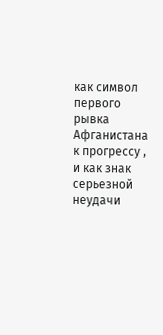как символ первого рывка Афганистана к прогрессу , и как знак серьезной неудачи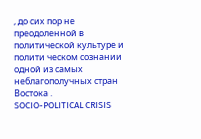, до сих пор не преодоленной в политической культуре и полити ческом сознании одной из самых неблагополучных стран Востока .
SOCIO-POLITICAL CRISIS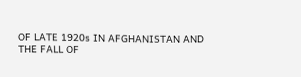OF LATE 1920s IN AFGHANISTAN AND THE FALL OF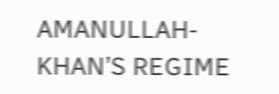AMANULLAH-KHAN’S REGIME